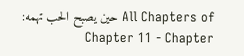All Chapters of حين يصبح الحب تهمه: Chapter 11 - Chapter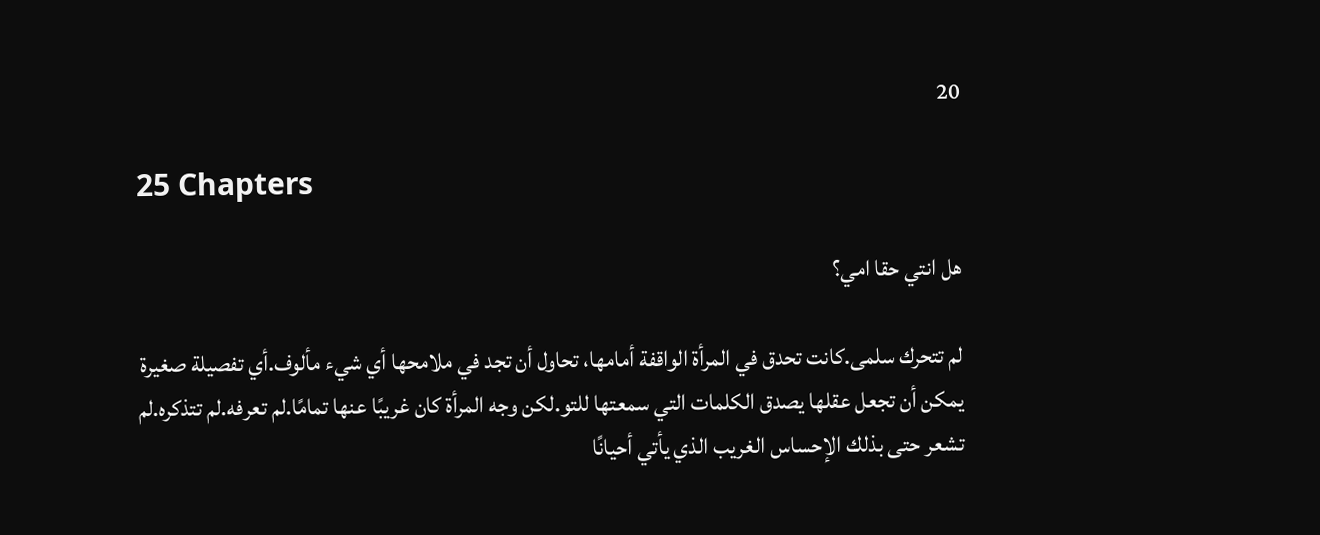20

25 Chapters

هل انتي حقا امي؟

لم تتحرك سلمى.كانت تحدق في المرأة الواقفة أمامها، تحاول أن تجد في ملامحها أي شيء مألوف.أي تفصيلة صغيرة يمكن أن تجعل عقلها يصدق الكلمات التي سمعتها للتو.لكن وجه المرأة كان غريبًا عنها تمامًا.لم تعرفه.لم تتذكره.لم تشعر حتى بذلك الإحساس الغريب الذي يأتي أحيانًا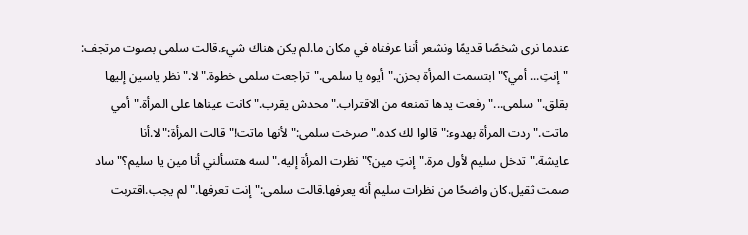عندما نرى شخصًا قديمًا ونشعر أننا عرفناه في مكان ما.لم يكن هناك شيء.قالت سلمى بصوت مرتجف: "إنتِ... أمي؟"ابتسمت المرأة بحزن."أيوه يا سلمى."تراجعت سلمى خطوة."لا."نظر ياسين إليها بقلق."سلمى..."رفعت يدها تمنعه من الاقتراب."محدش يقرب."كانت عيناها على المرأة."أمي ماتت."ردت المرأة بهدوء:"قالوا لك كده."صرخت سلمى:"لأنها ماتت!"قالت المرأة:"لا.أنا عايشة."تدخل سليم لأول مرة."إنتِ مين؟"نظرت المرأة إليه."لسه هتسألني أنا مين يا سليم؟"ساد صمت ثقيل.كان واضحًا من نظرات سليم أنه يعرفها.قالت سلمى:"إنت تعرفها."لم يجب.اقتربت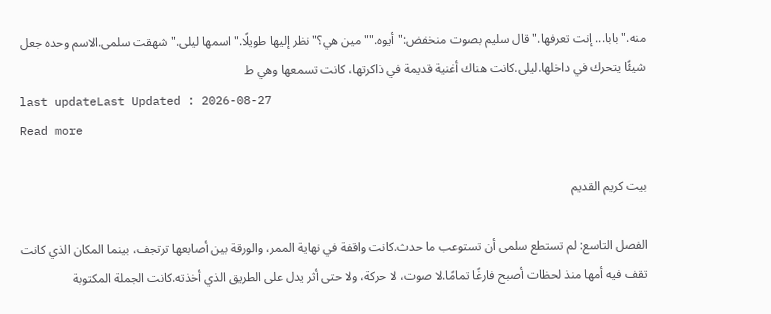منه."بابا... إنت تعرفها."قال سليم بصوت منخفض:"أيوه.""مين هي؟"نظر إليها طويلًا."اسمها ليلى."شهقت سلمى.الاسم وحده جعل شيئًا يتحرك في داخلها.ليلى.كانت هناك أغنية قديمة في ذاكرتها، كانت تسمعها وهي ط
last updateLast Updated : 2026-08-27
Read more

بيت كريم القديم

الفصل التاسع: لم تستطع سلمى أن تستوعب ما حدث.كانت واقفة في نهاية الممر، والورقة بين أصابعها ترتجف، بينما المكان الذي كانت تقف فيه أمها منذ لحظات أصبح فارغًا تمامًا.لا صوت، لا حركة، ولا حتى أثر يدل على الطريق الذي أخذته.كانت الجملة المكتوبة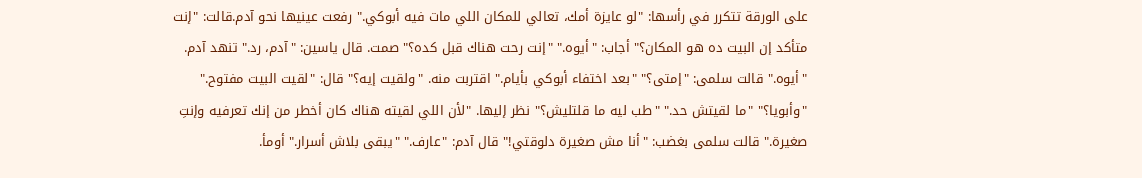على الورقة تتكرر في رأسها: "لو عايزة أمك، تعالي للمكان اللي مات فيه أبوكي." رفعت عينيها نحو آدم.قالت: "إنت متأكد إن البيت ده هو المكان؟" أجاب: "أيوه." "إنت رحت هناك قبل كده؟" صمت. قال ياسين: "آدم، رد." تنهد آدم. "أيوه." قالت سلمى: "إمتى؟" "بعد اختفاء أبوكي بأيام." اقتربت منه. "ولقيت إيه؟" قال: "لقيت البيت مفتوح." "وأبويا؟" "ما لقيتش حد." "طب ليه ما قلتليش؟" نظر إليها. "لأن اللي لقيته هناك كان أخطر من إنك تعرفيه وإنتِ صغيرة." قالت سلمى بغضب: "أنا مش صغيرة دلوقتي!" قال آدم: "عارف." "يبقى بلاش أسرار." أومأ.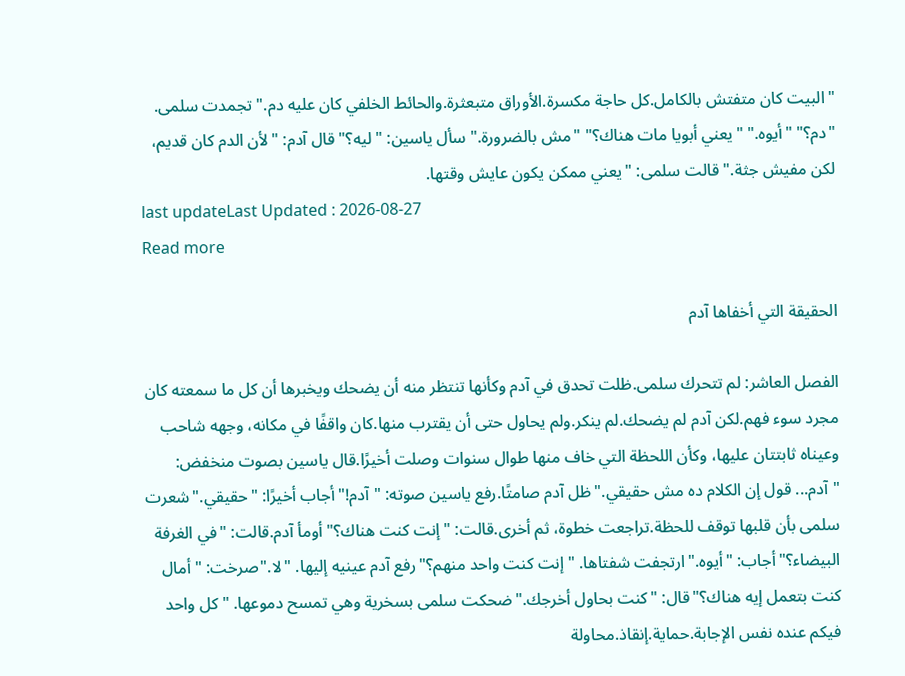"البيت كان متفتش بالكامل.كل حاجة مكسرة.الأوراق متبعثرة.والحائط الخلفي كان عليه دم." تجمدت سلمى. "دم؟" "أيوه." "يعني أبويا مات هناك؟" "مش بالضرورة." سأل ياسين: "ليه؟" قال آدم: "لأن الدم كان قديم، لكن مفيش جثة." قالت سلمى: "يعني ممكن يكون عايش وقتها.
last updateLast Updated : 2026-08-27
Read more

الحقيقة التي أخفاها آدم

الفصل العاشر: لم تتحرك سلمى.ظلت تحدق في آدم وكأنها تنتظر منه أن يضحك ويخبرها أن كل ما سمعته كان مجرد سوء فهم.لكن آدم لم يضحك.لم ينكر.ولم يحاول حتى أن يقترب منها.كان واقفًا في مكانه، وجهه شاحب وعيناه ثابتتان عليها، وكأن اللحظة التي خاف منها طوال سنوات وصلت أخيرًا.قال ياسين بصوت منخفض: "آدم... قول إن الكلام ده مش حقيقي."ظل آدم صامتًا.رفع ياسين صوته: "آدم!"أجاب أخيرًا: "حقيقي."شعرت سلمى بأن قلبها توقف للحظة.تراجعت خطوة، ثم أخرى.قالت: "إنت كنت هناك؟"أومأ آدم.قالت: "في الغرفة البيضاء؟"أجاب: "أيوه."ارتجفت شفتاها. "إنت كنت واحد منهم؟"رفع آدم عينيه إليها. "لا."صرخت: "أمال كنت بتعمل إيه هناك؟"قال: "كنت بحاول أخرجك."ضحكت سلمى بسخرية وهي تمسح دموعها. "كل واحد فيكم عنده نفس الإجابة.حماية.إنقاذ.محاولة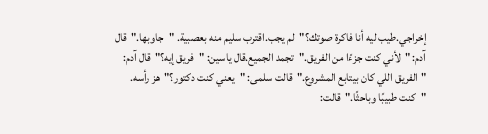إخراجي.طيب ليه أنا فاكرة صوتك؟"لم يجب.اقترب سليم منه بعصبية. "جاوبها."قال آدم: "لأني كنت جزءًا من الفريق."تجمد الجميع.قال ياسين: "فريق إيه؟"قال آدم: "الفريق اللي كان بيتابع المشروع."قالت سلمى: "يعني كنت دكتور؟"هز رأسه. "كنت طبيبًا وباحثًا."قالت: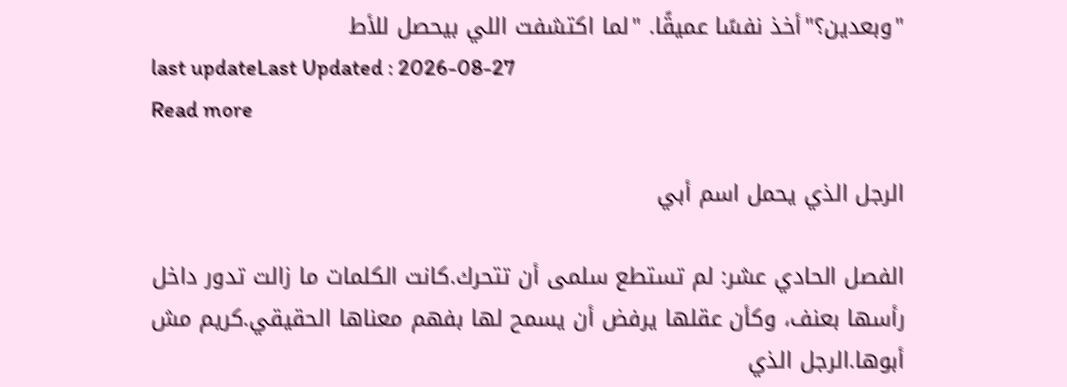"وبعدين؟"أخذ نفسًا عميقًا. "لما اكتشفت اللي بيحصل للأط
last updateLast Updated : 2026-08-27
Read more

الرجل الذي يحمل اسم أبي

الفصل الحادي عشر: لم تستطع سلمى أن تتحرك.كانت الكلمات ما زالت تدور داخل رأسها بعنف، وكأن عقلها يرفض أن يسمح لها بفهم معناها الحقيقي.كريم مش أبوها.الرجل الذي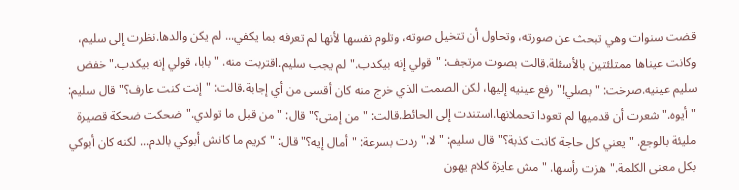قضت سنوات وهي تبحث عن صورته، وتحاول أن تتخيل صوته، وتلوم نفسها لأنها لم تعرفه بما يكفي... لم يكن والدها.نظرت إلى سليم، وكانت عيناها ممتلئتين بالأسئلة.قالت بصوت مرتجف: "قولي إنه بيكدب."لم يجب سليم.اقتربت منه. "بابا، قولي إنه بيكدب."خفض سليم عينيه.صرخت: "بصلي!"رفع عينيه إليها، لكن الصمت الذي خرج منه كان أقسى من أي إجابة.قالت: "إنت كنت عارف؟"قال سليم: "أيوه."شعرت أن قدميها لم تعودا تحملانها.استندت إلى الحائط.قالت: "من إمتى؟"قال: "من قبل ما تولدي."ضحكت ضحكة قصيرة مليئة بالوجع. "يعني كل حاجة كانت كذبة؟"قال سليم: "لا."ردت بسرعة: "أمال إيه؟"قال: "كريم ما كانش أبوكي بالدم... لكنه كان أبوكي بكل معنى الكلمة."هزت رأسها. "مش عايزة كلام يهون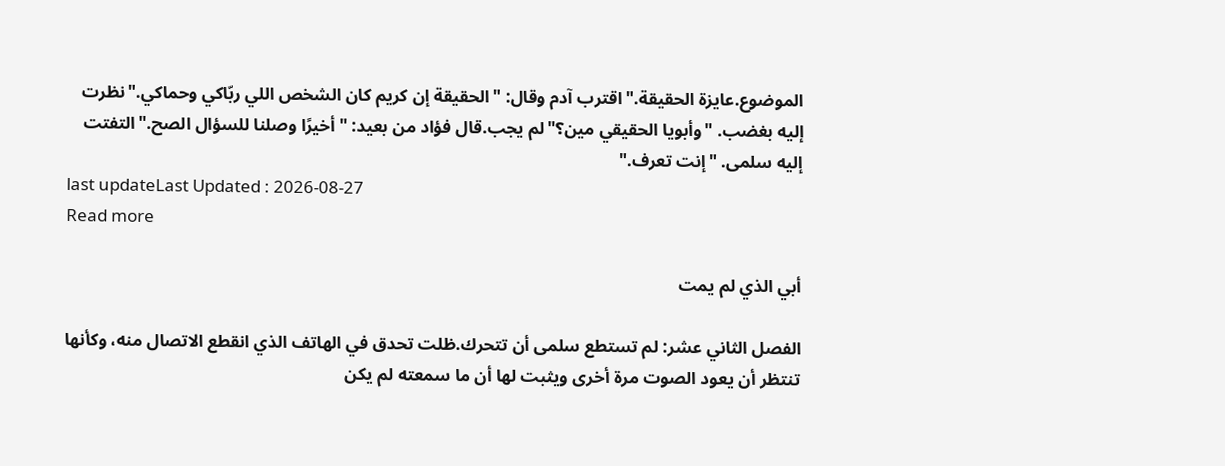الموضوع.عايزة الحقيقة."اقترب آدم وقال: "الحقيقة إن كريم كان الشخص اللي ربّاكي وحماكي."نظرت إليه بغضب. "وأبويا الحقيقي مين؟"لم يجب.قال فؤاد من بعيد: "أخيرًا وصلنا للسؤال الصح."التفتت إليه سلمى. "إنت تعرف."
last updateLast Updated : 2026-08-27
Read more

أبي الذي لم يمت

الفصل الثاني عشر: لم تستطع سلمى أن تتحرك.ظلت تحدق في الهاتف الذي انقطع الاتصال منه، وكأنها تنتظر أن يعود الصوت مرة أخرى ويثبت لها أن ما سمعته لم يكن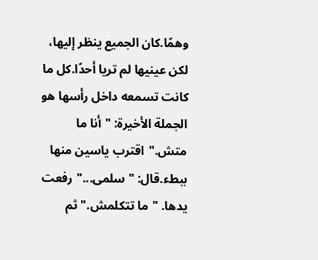وهمًا.كان الجميع ينظر إليها، لكن عينيها لم تريا أحدًا.كل ما كانت تسمعه داخل رأسها هو الجملة الأخيرة: "أنا ما متش."اقترب ياسين منها ببطء.قال: "سلمى..."رفعت يدها. "ما تتكلمش."ثم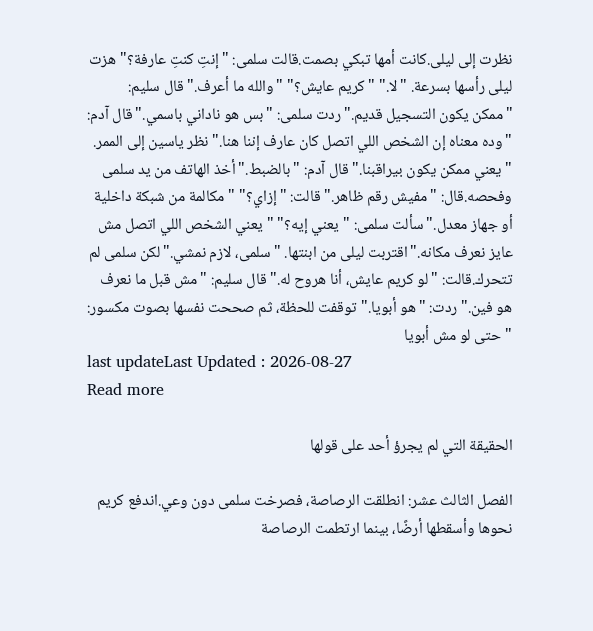نظرت إلى ليلى.كانت أمها تبكي بصمت.قالت سلمى: "إنتِ كنتِ عارفة؟"هزت ليلى رأسها بسرعة. "لا." "كريم عايش؟" "والله ما أعرف."قال سليم: "ممكن يكون التسجيل قديم."ردت سلمى: "بس هو ناداني باسمي."قال آدم: "وده معناه إن الشخص اللي اتصل كان عارف إننا هنا."نظر ياسين إلى الممر. "يعني ممكن يكون بيراقبنا."قال آدم: "بالضبط."أخذ الهاتف من يد سلمى وفحصه.قال: "مفيش رقم ظاهر."قالت: "إزاي؟" "مكالمة من شبكة داخلية أو جهاز معدل."سألت سلمى: "يعني إيه؟" "يعني الشخص اللي اتصل مش عايز نعرف مكانه."اقتربت ليلى من ابنتها. "سلمى، لازم نمشي."لكن سلمى لم تتحرك.قالت: "لو كريم عايش، أنا هروح له."قال سليم: "مش قبل ما نعرف هو فين."ردت: "هو أبويا."توقفت للحظة، ثم صححت نفسها بصوت مكسور: "حتى لو مش أبويا
last updateLast Updated : 2026-08-27
Read more

الحقيقة التي لم يجرؤ أحد على قولها

الفصل الثالث عشر: انطلقت الرصاصة، فصرخت سلمى دون وعي.اندفع كريم نحوها وأسقطها أرضًا، بينما ارتطمت الرصاصة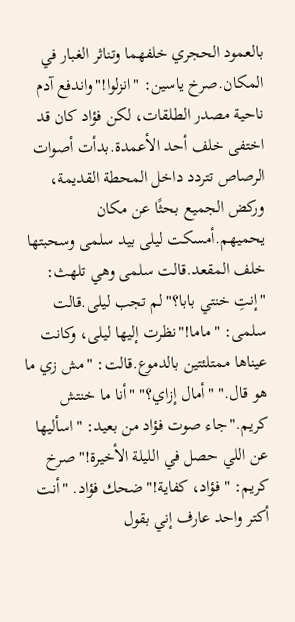بالعمود الحجري خلفهما وتناثر الغبار في المكان.صرخ ياسين: "انزلوا!"واندفع آدم ناحية مصدر الطلقات، لكن فؤاد كان قد اختفى خلف أحد الأعمدة.بدأت أصوات الرصاص تتردد داخل المحطة القديمة، وركض الجميع بحثًا عن مكان يحميهم.أمسكت ليلى بيد سلمى وسحبتها خلف المقعد.قالت سلمى وهي تلهث: "إنتِ خنتي بابا؟"لم تجب ليلى.قالت سلمى: "ماما!"نظرت إليها ليلى، وكانت عيناها ممتلئتين بالدموع.قالت: "مش زي ما هو قال." "أمال إزاي؟" "أنا ما خنتش كريم."جاء صوت فؤاد من بعيد: "اسأليها عن اللي حصل في الليلة الأخيرة!"صرخ كريم: "فؤاد، كفاية!"ضحك فؤاد. "أنت أكتر واحد عارف إني بقول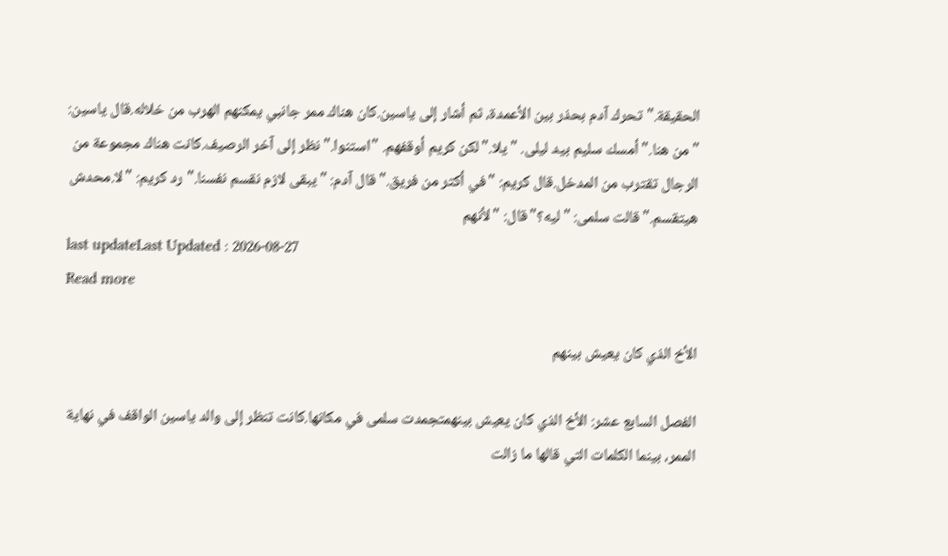الحقيقة."تحرك آدم بحذر بين الأعمدة، ثم أشار إلى ياسين.كان هناك ممر جانبي يمكنهم الهرب من خلاله.قال ياسين: "من هنا."أمسك سليم بيد ليلى. "يلا."لكن كريم أوقفهم. "استنوا."نظر إلى آخر الرصيف.كانت هناك مجموعة من الرجال تقترب من المدخل.قال كريم: "في أكتر من فريق."قال آدم: "يبقى لازم نقسم نفسنا."رد كريم: "لا.محدش هيتقسم."قالت سلمى: "ليه؟"قال: "لأنهم
last updateLast Updated : 2026-08-27
Read more

الأخ الذي كان يعيش بينهم

الفصل السابع عشر: الأخ الذي كان يعيش بينهمتجمدت سلمى في مكانها.كانت تنظر إلى والد ياسين الواقف في نهاية الممر، بينما الكلمات التي قالها ما زالت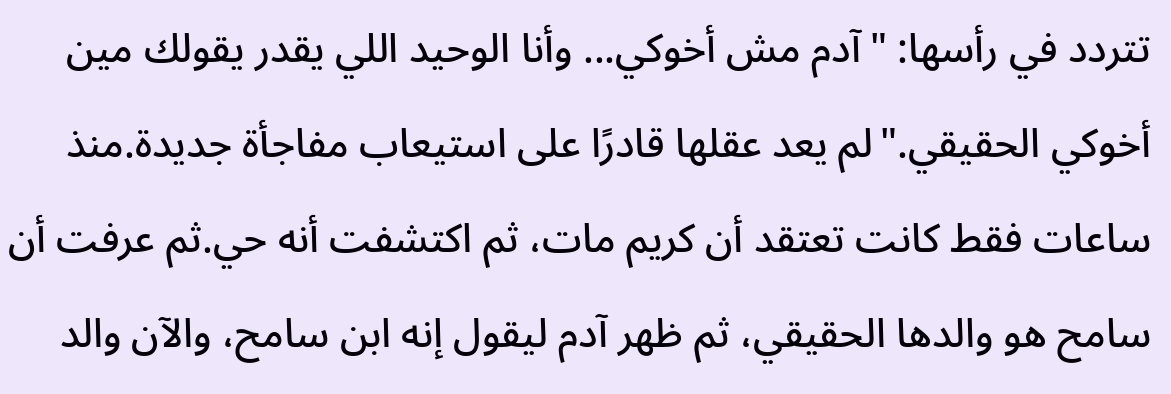تتردد في رأسها: "آدم مش أخوكي... وأنا الوحيد اللي يقدر يقولك مين أخوكي الحقيقي."لم يعد عقلها قادرًا على استيعاب مفاجأة جديدة.منذ ساعات فقط كانت تعتقد أن كريم مات، ثم اكتشفت أنه حي.ثم عرفت أن سامح هو والدها الحقيقي، ثم ظهر آدم ليقول إنه ابن سامح، والآن والد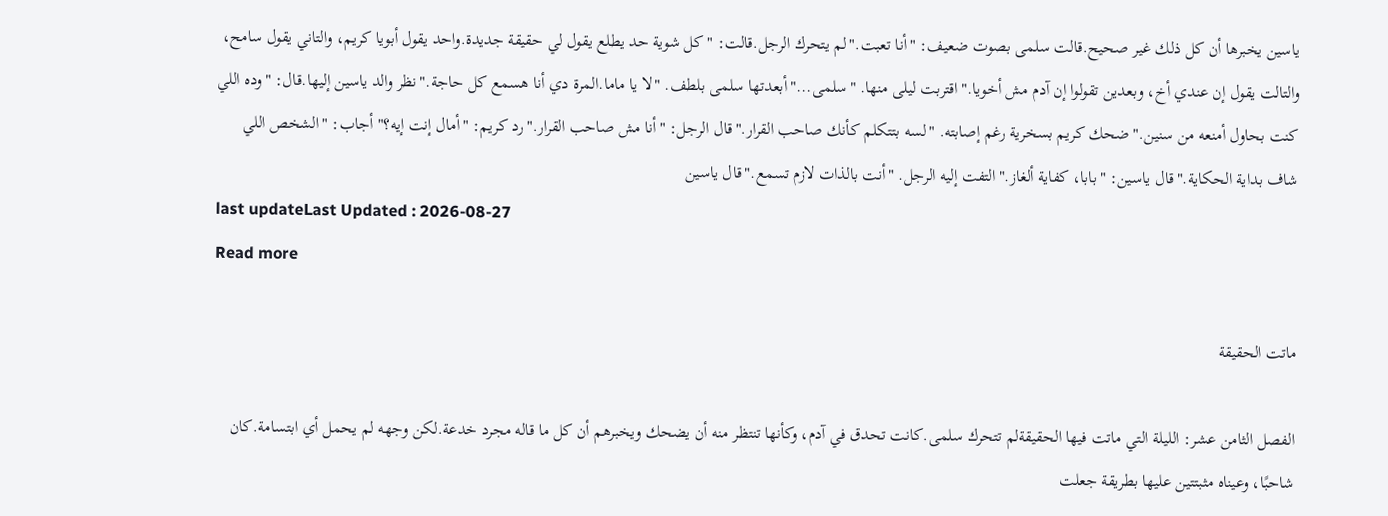ياسين يخبرها أن كل ذلك غير صحيح.قالت سلمى بصوت ضعيف: "أنا تعبت."لم يتحرك الرجل.قالت: "كل شوية حد يطلع يقول لي حقيقة جديدة.واحد يقول أبويا كريم، والتاني يقول سامح، والتالت يقول إن عندي أخ، وبعدين تقولوا إن آدم مش أخويا."اقتربت ليلى منها. "سلمى..."أبعدتها سلمى بلطف. "لا يا ماما.المرة دي أنا هسمع كل حاجة."نظر والد ياسين إليها.قال: "وده اللي كنت بحاول أمنعه من سنين."ضحك كريم بسخرية رغم إصابته. "لسه بتتكلم كأنك صاحب القرار."قال الرجل: "أنا مش صاحب القرار."رد كريم: "أمال إنت إيه؟"أجاب: "الشخص اللي شاف بداية الحكاية."قال ياسين: "بابا، كفاية ألغاز."التفت إليه الرجل. "أنت بالذات لازم تسمع."قال ياسين
last updateLast Updated : 2026-08-27
Read more

ماتت الحقيقة

الفصل الثامن عشر: الليلة التي ماتت فيها الحقيقةلم تتحرك سلمى.كانت تحدق في آدم، وكأنها تنتظر منه أن يضحك ويخبرهم أن كل ما قاله مجرد خدعة.لكن وجهه لم يحمل أي ابتسامة.كان شاحبًا، وعيناه مثبتتين عليها بطريقة جعلت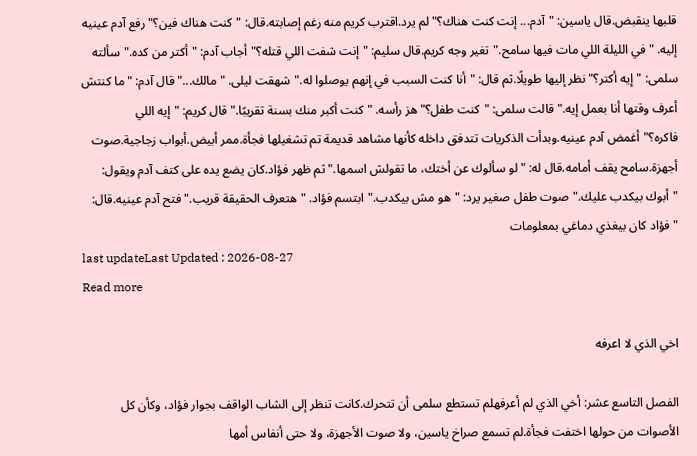قلبها ينقبض.قال ياسين: "آدم... إنت كنت هناك؟"لم يرد.اقترب كريم منه رغم إصابته.قال: "كنت هناك فين؟"رفع آدم عينيه إليه. "في الليلة اللي مات فيها سامح."تغير وجه كريم.قال سليم: "إنت شفت اللي قتله؟"أجاب آدم: "أكتر من كده."سألته سلمى: "إيه أكتر؟"نظر إليها طويلًا.ثم قال: "أنا كنت السبب في إنهم يوصلوا له."شهقت ليلى. "مالك..."قال آدم: "ما كنتش أعرف وقتها أنا بعمل إيه."قالت سلمى: "كنت طفل؟"هز رأسه. "كنت أكبر منك بسنة تقريبًا."قال كريم: "إيه اللي فاكره؟"أغمض آدم عينيه.وبدأت الذكريات تتدفق داخله كأنها مشاهد قديمة تم تشغيلها فجأة.ممر أبيض.أبواب زجاجية.صوت أجهزة.سامح يقف أمامه.قال له: "لو سألوك عن أختك، ما تقولش اسمها."ثم ظهر فؤاد.كان يضع يده على كتف آدم ويقول: "أبوك بيكدب عليك."صوت طفل صغير يرد: "هو مش بيكدب."ابتسم فؤاد. "هتعرف الحقيقة قريب."فتح آدم عينيه.قال: "فؤاد كان بيغذي دماغي بمعلومات
last updateLast Updated : 2026-08-27
Read more

اخي الذي لا اعرفه

الفصل التاسع عشر: أخي الذي لم أعرفهلم تستطع سلمى أن تتحرك.كانت تنظر إلى الشاب الواقف بجوار فؤاد، وكأن كل الأصوات من حولها اختفت فجأة.لم تسمع صراخ ياسين، ولا صوت الأجهزة، ولا حتى أنفاس أمها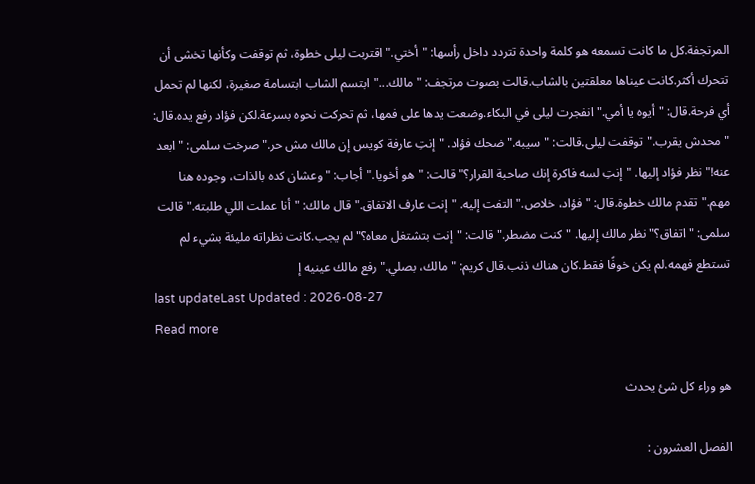المرتجفة.كل ما كانت تسمعه هو كلمة واحدة تتردد داخل رأسها: "أختي."اقتربت ليلى خطوة، ثم توقفت وكأنها تخشى أن تتحرك أكثر.كانت عيناها معلقتين بالشاب.قالت بصوت مرتجف: "مالك..."ابتسم الشاب ابتسامة صغيرة، لكنها لم تحمل أي فرحة.قال: "أيوه يا أمي."انفجرت ليلى في البكاء.وضعت يدها على فمها، ثم تحركت نحوه بسرعة.لكن فؤاد رفع يده.قال: "محدش يقرب."توقفت ليلى.قالت: "سيبه."ضحك فؤاد. "إنتِ عارفة كويس إن مالك مش حر."صرخت سلمى: "ابعد عنه!"نظر فؤاد إليها. "إنتِ لسه فاكرة إنك صاحبة القرار؟"قالت: "هو أخويا."أجاب: "وعشان كده بالذات، وجوده هنا مهم."تقدم مالك خطوة.قال: "فؤاد، خلاص."التفت إليه. "إنت عارف الاتفاق."قال مالك: "أنا عملت اللي طلبته."قالت سلمى: "اتفاق؟"نظر مالك إليها. "كنت مضطر."قالت: "إنت بتشتغل معاه؟"لم يجب.كانت نظراته مليئة بشيء لم تستطع فهمه.لم يكن خوفًا فقط.كان هناك ذنب.قال كريم: "مالك، بصلي."رفع مالك عينيه إ
last updateLast Updated : 2026-08-27
Read more

هو وراء كل شئ يحدث

الفصل العشرون :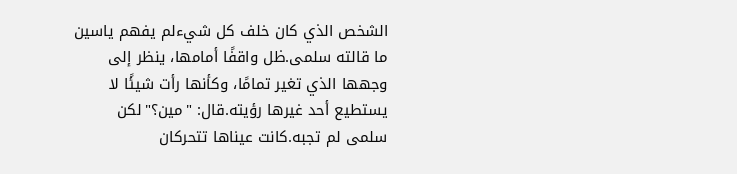الشخص الذي كان خلف كل شيءلم يفهم ياسين ما قالته سلمى.ظل واقفًا أمامها، ينظر إلى وجهها الذي تغير تمامًا، وكأنها رأت شيئًا لا يستطيع أحد غيرها رؤيته.قال: "مين؟"لكن سلمى لم تجبه.كانت عيناها تتحركان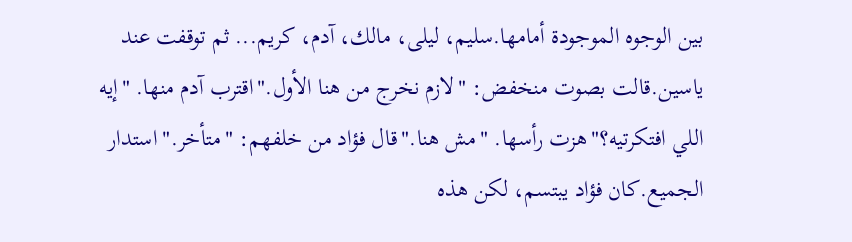بين الوجوه الموجودة أمامها.سليم، ليلى، مالك، آدم، كريم... ثم توقفت عند ياسين.قالت بصوت منخفض: "لازم نخرج من هنا الأول."اقترب آدم منها. "إيه اللي افتكرتيه؟"هزت رأسها. "مش هنا."قال فؤاد من خلفهم: "متأخر."استدار الجميع.كان فؤاد يبتسم، لكن هذه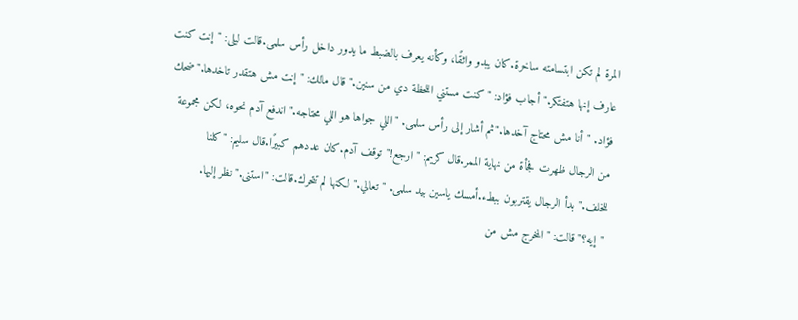المرة لم تكن ابتسامته ساخرة.كان يبدو واثقًا، وكأنه يعرف بالضبط ما يدور داخل رأس سلمى.قالت ليلى: "إنت كنت عارف إنها هتفتكر."أجاب فؤاد: "كنت مستني اللحظة دي من سنين."قال مالك: "إنت مش هتقدر تاخدها."ضحك فؤاد. "أنا مش محتاج آخدها."ثم أشار إلى رأس سلمى. "اللي جواها هو اللي محتاجه."اندفع آدم نحوه، لكن مجموعة من الرجال ظهرت فجأة من نهاية الممر.قال كريم: "ارجع!"توقف آدم.كان عددهم كبيرًا.قال سليم: "كلنا للخلف."بدأ الرجال يقتربون ببطء.أمسك ياسين بيد سلمى. "تعالي."لكنها لم تتحرك.قالت: "استنى."نظر إليها. "إيه؟"قالت: "المخرج مش من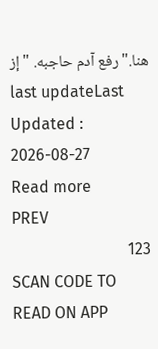هنا."رفع آدم حاجبه. "إز
last updateLast Updated : 2026-08-27
Read more
PREV
123
SCAN CODE TO READ ON APP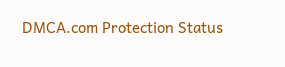DMCA.com Protection Status